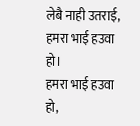लेबै नाही उतराई, हमरा भाई हउवा हो।
हमरा भाई हउवा हो,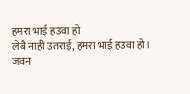हमरा भाई हउवा हो
लेबै नाही उतराई, हमरा भाई हउवा हो।
जवन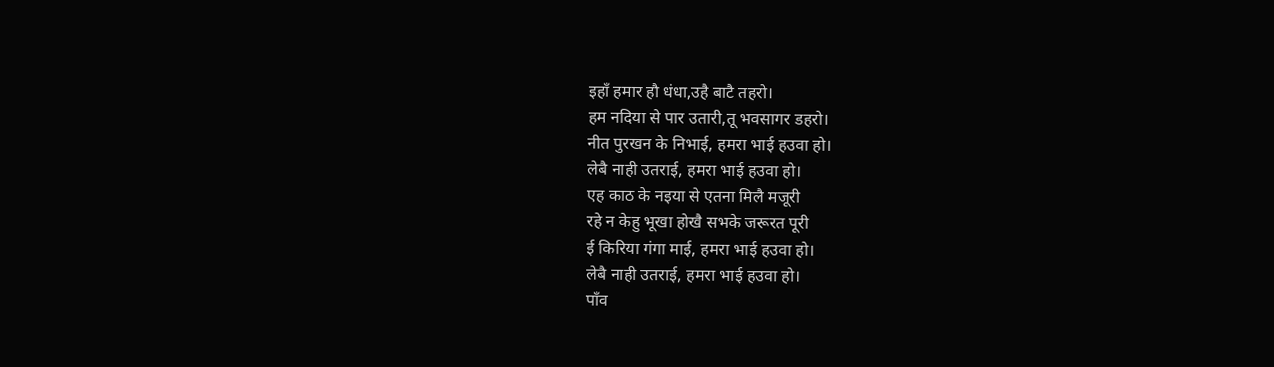इहाँ हमार हौ धंधा,उहै बाटै तहरो।
हम नदिया से पार उतारी,तू भवसागर डहरो।
नीत पुरखन के निभाई, हमरा भाई हउवा हो।
लेबै नाही उतराई, हमरा भाई हउवा हो।
एह काठ के नइया से एतना मिलै मजूरी
रहे न केहु भूखा होखै सभके जरूरत पूरी
ई किरिया गंगा माई, हमरा भाई हउवा हो।
लेबै नाही उतराई, हमरा भाई हउवा हो।
पाँव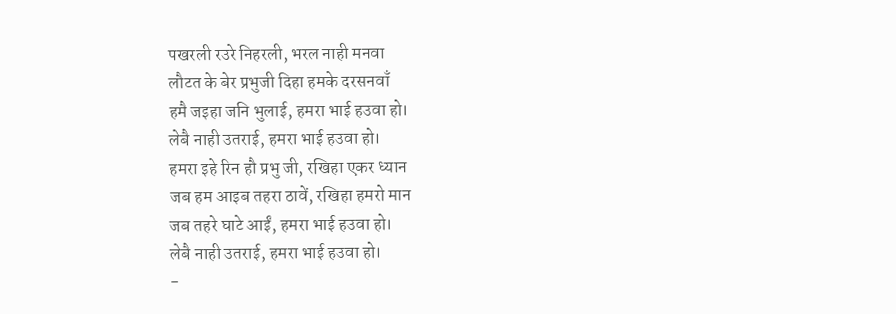पखरली रउरे निहरली, भरल नाही मनवा
लौटत के बेर प्रभुजी दिहा हमके दरसनवाँ
हमै जइहा जनि भुलाई, हमरा भाई हउवा हो।
लेबै नाही उतराई, हमरा भाई हउवा हो।
हमरा इहे रिन हौ प्रभु जी, रखिहा एकर ध्यान
जब हम आइब तहरा ठावें, रखिहा हमरो मान
जब तहरे घाटे आईं, हमरा भाई हउवा हो।
लेबै नाही उतराई, हमरा भाई हउवा हो।
-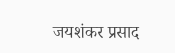जयशंकर प्रसाद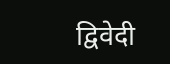द्विवेदी